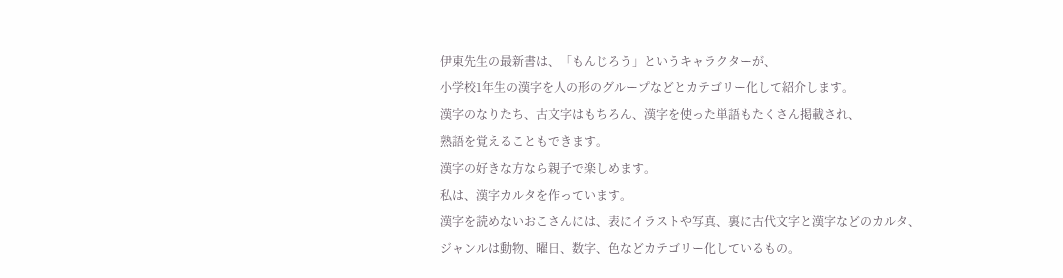伊東先生の最新書は、「もんじろう」というキャラクターが、
小学校1年生の漢字を人の形のグループなどとカテゴリー化して紹介します。
漢字のなりたち、古文字はもちろん、漢字を使った単語もたくさん掲載され、
熟語を覚えることもできます。
漢字の好きな方なら親子で楽しめます。
私は、漢字カルタを作っています。
漢字を読めないおこさんには、表にイラストや写真、裏に古代文字と漢字などのカルタ、
ジャンルは動物、曜日、数字、色などカテゴリー化しているもの。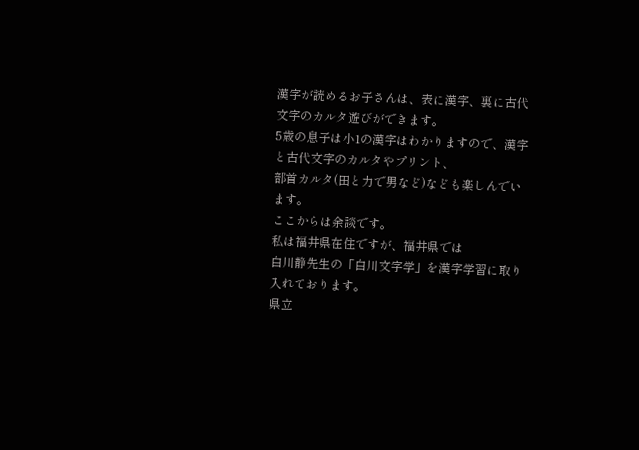漢字が読めるお子さんは、表に漢字、裏に古代文字のカルタ遊びができます。
5歳の息子は小1の漢字はわかりますので、漢字と古代文字のカルタやプリント、
部首カルタ(田と力で男など)なども楽しんでいます。
ここからは余談です。
私は福井県在住ですが、福井県では
白川静先生の「白川文字学」を漢字学習に取り入れております。
県立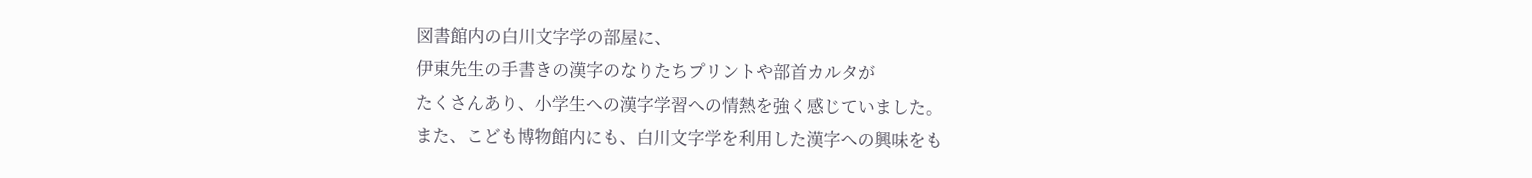図書館内の白川文字学の部屋に、
伊東先生の手書きの漢字のなりたちプリントや部首カルタが
たくさんあり、小学生への漢字学習への情熱を強く感じていました。
また、こども博物館内にも、白川文字学を利用した漢字への興味をも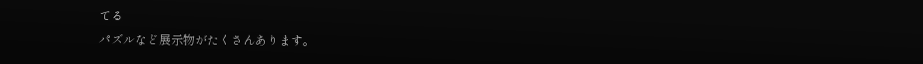てる
パズルなど展示物がたくさんあります。